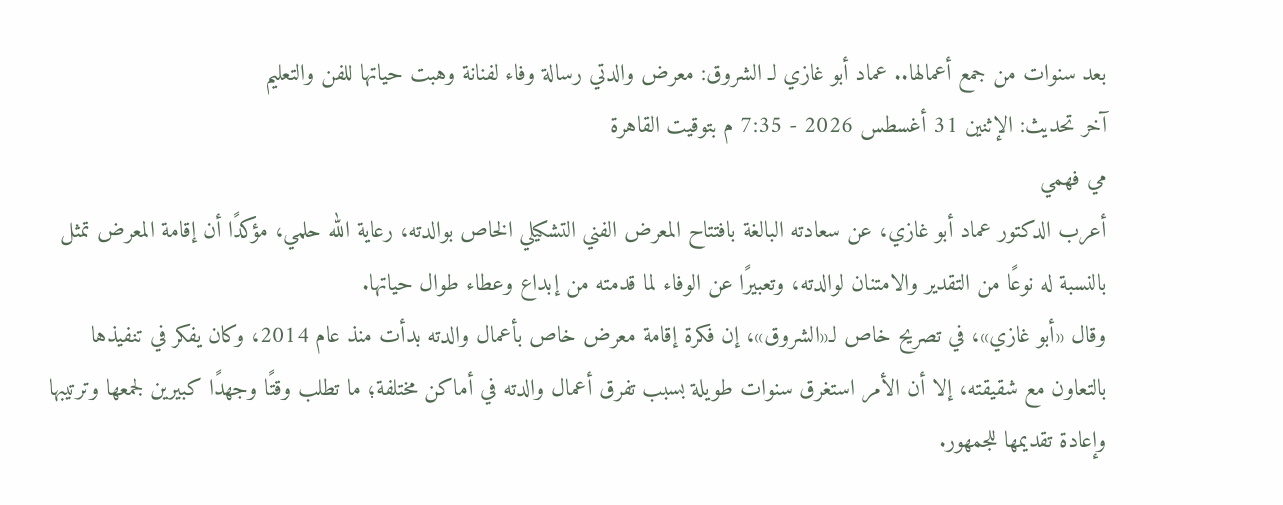بعد سنوات من جمع أعمالها.. عماد أبو غازي لـ الشروق: معرض والدتي رسالة وفاء لفنانة وهبت حياتها للفن والتعليم
آخر تحديث: الإثنين 31 أغسطس 2026 - 7:35 م بتوقيت القاهرة
مي فهمي
أعرب الدكتور عماد أبو غازي، عن سعادته البالغة بافتتاح المعرض الفني التشكيلي الخاص بوالدته، رعاية الله حلمي، مؤكدًا أن إقامة المعرض تمثل بالنسبة له نوعًا من التقدير والامتنان لوالدته، وتعبيرًا عن الوفاء لما قدمته من إبداع وعطاء طوال حياتها.
وقال «أبو غازي»، في تصريح خاص لـ«الشروق»، إن فكرة إقامة معرض خاص بأعمال والدته بدأت منذ عام 2014، وكان يفكر في تنفيذها بالتعاون مع شقيقته، إلا أن الأمر استغرق سنوات طويلة بسبب تفرق أعمال والدته في أماكن مختلفة؛ ما تطلب وقتًا وجهدًا كبيرين لجمعها وترتيبها وإعادة تقديمها للجمهور.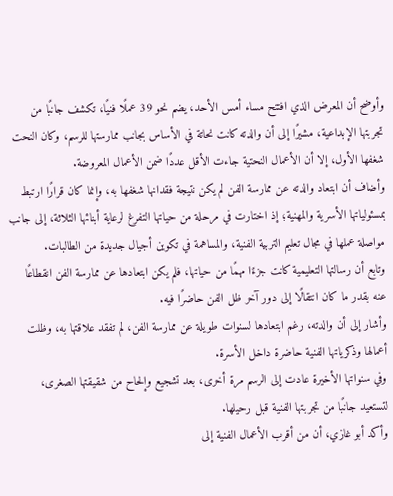وأوضح أن المعرض الذي افتتح مساء أمس الأحد، يضم نحو 39 عملًا فنيًا، تكشف جانبًا من تجربتها الإبداعية، مشيرًا إلى أن والدته كانت نحاتة في الأساس بجانب ممارستها للرسم، وكان النحت شغفها الأول، إلا أن الأعمال النحتية جاءت الأقل عددًا ضمن الأعمال المعروضة.
وأضاف أن ابتعاد والدته عن ممارسة الفن لم يكن نتيجة فقدانها شغفها به، وإنما كان قرارًا ارتبط بمسئولياتها الأسرية والمهنية؛ إذ اختارت في مرحلة من حياتها التفرغ لرعاية أبنائها الثلاثة، إلى جانب مواصلة عملها في مجال تعليم التربية الفنية، والمساهمة في تكوين أجيال جديدة من الطالبات.
وتابع أن رسالتها التعليمية كانت جزءًا مهمًا من حياتها، فلم يكن ابتعادها عن ممارسة الفن انقطاعًا عنه بقدر ما كان انتقالًا إلى دور آخر ظل الفن حاضرًا فيه.
وأشار إلى أن والدته، رغم ابتعادها لسنوات طويلة عن ممارسة الفن، لم تفقد علاقتها به، وظلت أعمالها وذكرياتها الفنية حاضرة داخل الأسرة.
وفي سنواتها الأخيرة عادت إلى الرسم مرة أخرى، بعد تشجيع وإلحاح من شقيقتها الصغرى، لتستعيد جانبًا من تجربتها الفنية قبل رحيلها.
وأكد أبو غازي، أن من أقرب الأعمال الفنية إلى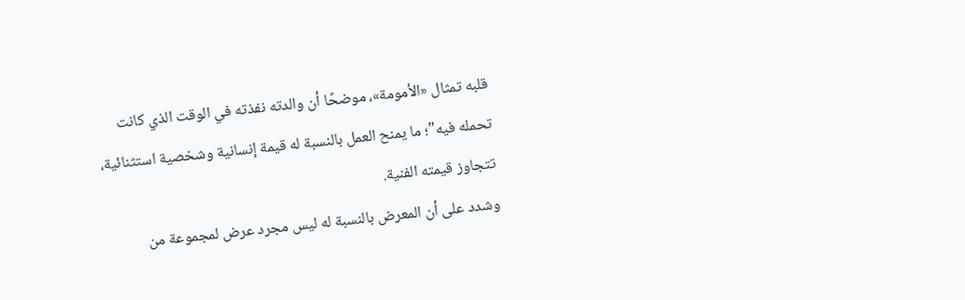قلبه تمثال «الأمومة»، موضحًا أن والدته نفذته في الوقت الذي كانت تحمله فيه"؛ ما يمنح العمل بالنسبة له قيمة إنسانية وشخصية استثنائية، تتجاوز قيمته الفنية.
وشدد على أن المعرض بالنسبة له ليس مجرد عرض لمجموعة من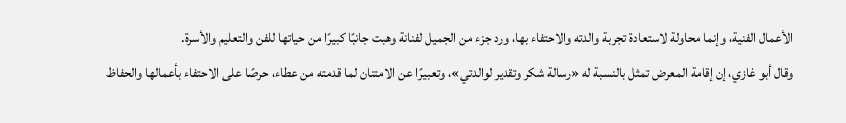الأعمال الفنية، وإنما محاولة لاستعادة تجربة والدته والاحتفاء بها، ورد جزء من الجميل لفنانة وهبت جانبًا كبيرًا من حياتها للفن والتعليم والأسرة.
وقال أبو غازي، إن إقامة المعرض تمثل بالنسبة له «رسالة شكر وتقدير لوالدتي»، وتعبيرًا عن الامتنان لما قدمته من عطاء، حرصًا على الاحتفاء بأعمالها والحفاظ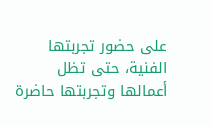على حضور تجربتها الفنية، حتى تظل أعمالها وتجربتها حاضرة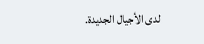لدى الأجيال الجديدة.